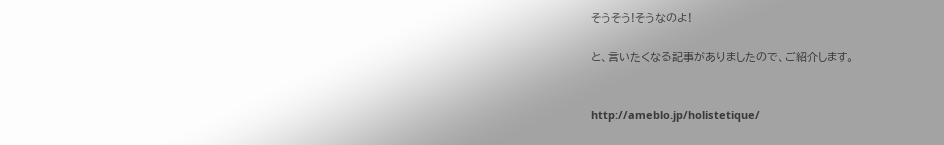そうそう!そうなのよ!

と、言いたくなる記事がありましたので、ご紹介します。


http://ameblo.jp/holistetique/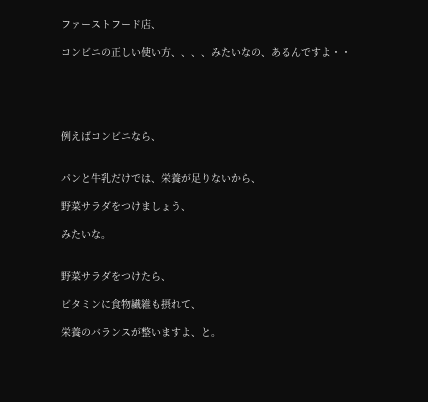ファーストフード店、

コンビニの正しい使い方、、、、みたいなの、あるんですよ・・





例えばコンビニなら、


パンと牛乳だけでは、栄養が足りないから、

野菜サラダをつけましょう、

みたいな。


野菜サラダをつけたら、

ビタミンに食物繊維も摂れて、

栄養のバランスが整いますよ、と。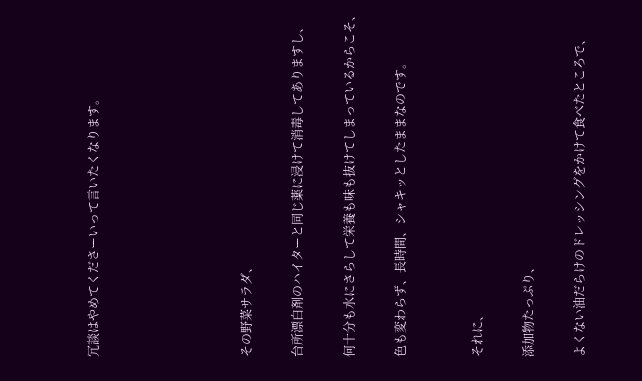冗談はやめてくださーいって言いたくなります。





その野菜サラダ、

台所漂白剤のハイターと同じ薬に浸けて消毒してありますし、

何十分も水にさらして栄養も味も抜けてしまっているからこそ、

色も変わらず、長時間、シャキッとしたままなのです。


それに、

添加物たっぷり、

よくない油だらけのドレッシングをかけて食べたところで、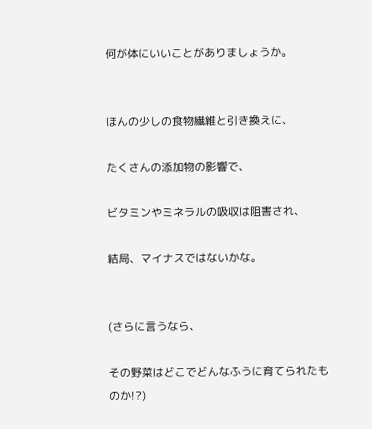何が体にいいことがありましょうか。


ほんの少しの食物繊維と引き換えに、

たくさんの添加物の影響で、

ビタミンやミネラルの吸収は阻害され、

結局、マイナスではないかな。


(さらに言うなら、

その野菜はどこでどんなふうに育てられたものか!?)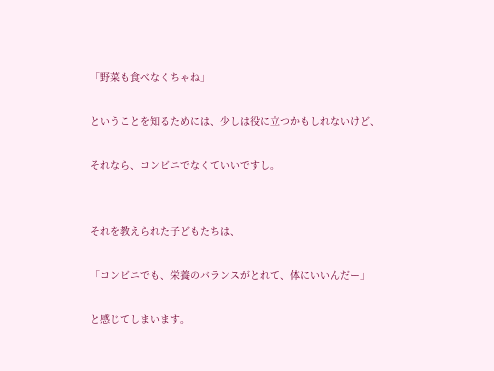「野菜も食べなくちゃね」

ということを知るためには、少しは役に立つかもしれないけど、

それなら、コンビニでなくていいですし。


それを教えられた子どもたちは、

「コンビニでも、栄養のバランスがとれて、体にいいんだー」

と感じてしまいます。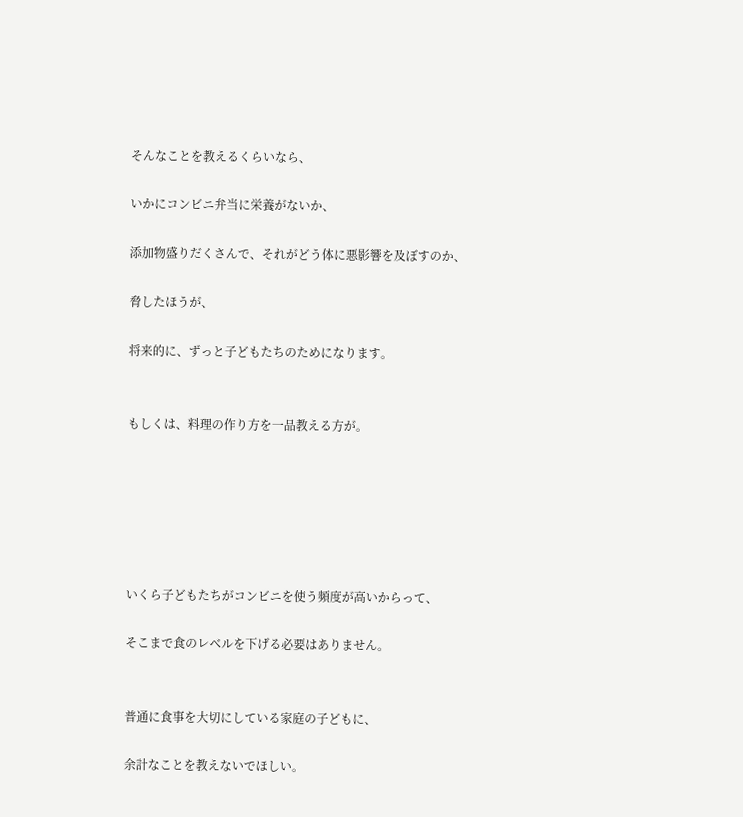そんなことを教えるくらいなら、

いかにコンビニ弁当に栄養がないか、

添加物盛りだくさんで、それがどう体に悪影響を及ぼすのか、

脅したほうが、

将来的に、ずっと子どもたちのためになります。


もしくは、料理の作り方を一品教える方が。






いくら子どもたちがコンビニを使う頻度が高いからって、

そこまで食のレベルを下げる必要はありません。


普通に食事を大切にしている家庭の子どもに、

余計なことを教えないでほしい。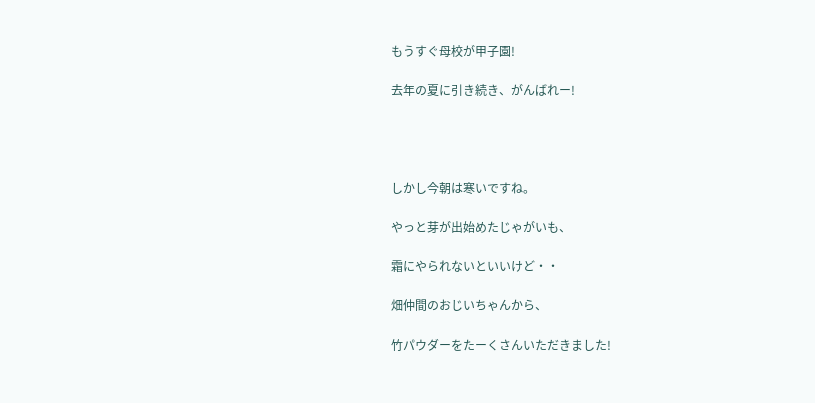もうすぐ母校が甲子園!

去年の夏に引き続き、がんばれー!




しかし今朝は寒いですね。

やっと芽が出始めたじゃがいも、

霜にやられないといいけど・・

畑仲間のおじいちゃんから、

竹パウダーをたーくさんいただきました!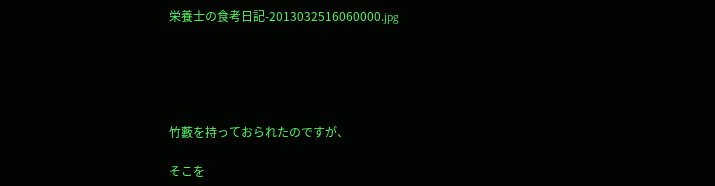栄養士の食考日記-2013032516060000.jpg





竹藪を持っておられたのですが、

そこを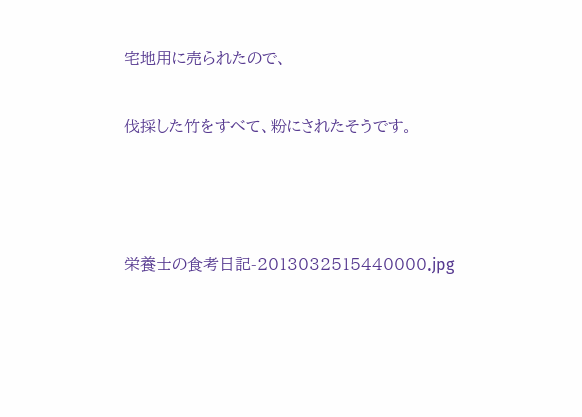宅地用に売られたので、

伐採した竹をすべて、粉にされたそうです。



栄養士の食考日記-2013032515440000.jpg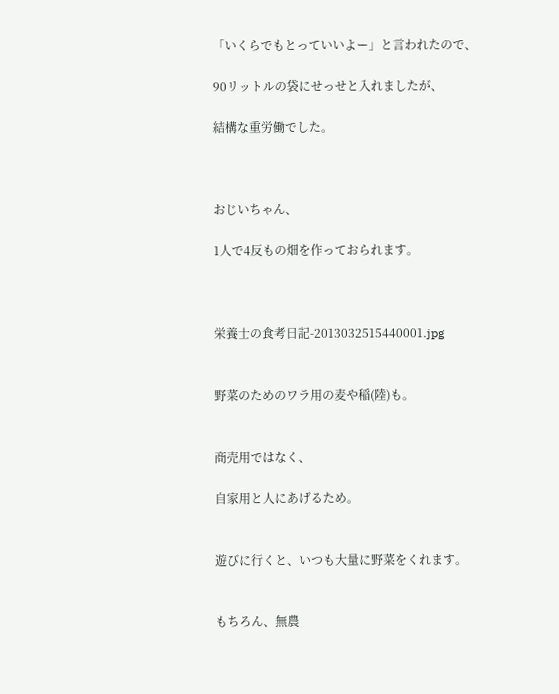「いくらでもとっていいよー」と言われたので、

90リットルの袋にせっせと入れましたが、

結構な重労働でした。



おじいちゃん、

1人で4反もの畑を作っておられます。



栄養士の食考日記-2013032515440001.jpg


野菜のためのワラ用の麦や稲(陸)も。


商売用ではなく、

自家用と人にあげるため。


遊びに行くと、いつも大量に野菜をくれます。


もちろん、無農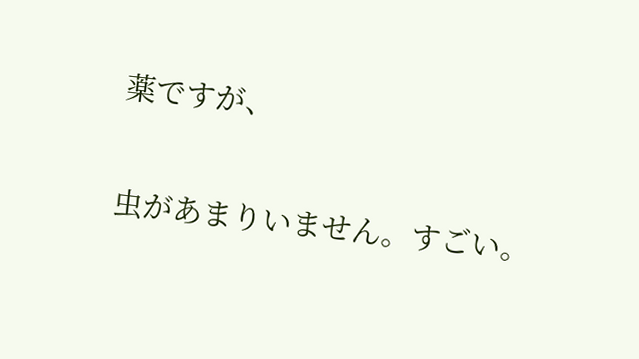薬ですが、

虫があまりいません。すごい。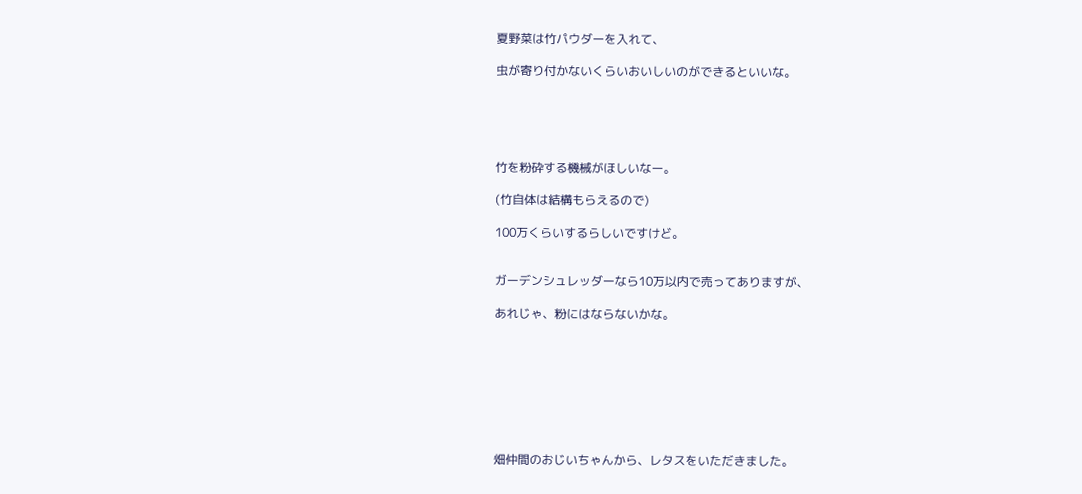夏野菜は竹パウダーを入れて、

虫が寄り付かないくらいおいしいのができるといいな。





竹を粉砕する機械がほしいなー。

(竹自体は結構もらえるので)

100万くらいするらしいですけど。


ガーデンシュレッダーなら10万以内で売ってありますが、

あれじゃ、粉にはならないかな。








畑仲間のおじいちゃんから、レタスをいただきました。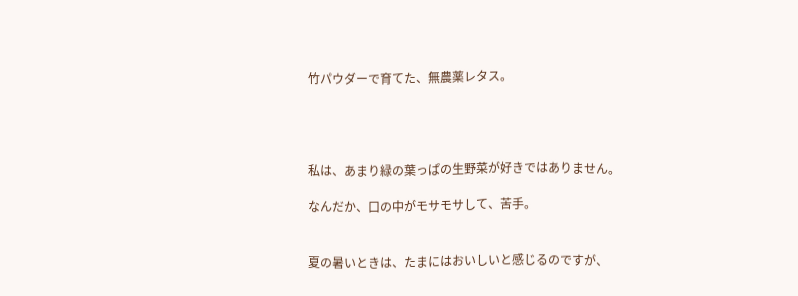竹パウダーで育てた、無農薬レタス。




私は、あまり緑の葉っぱの生野菜が好きではありません。

なんだか、口の中がモサモサして、苦手。


夏の暑いときは、たまにはおいしいと感じるのですが、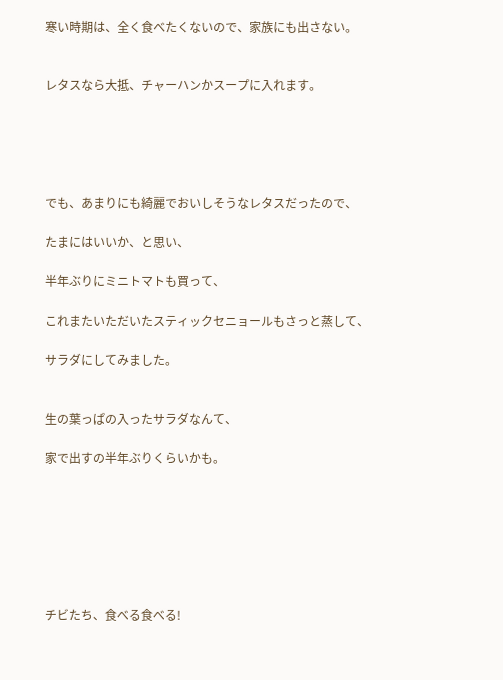寒い時期は、全く食べたくないので、家族にも出さない。


レタスなら大抵、チャーハンかスープに入れます。





でも、あまりにも綺麗でおいしそうなレタスだったので、

たまにはいいか、と思い、

半年ぶりにミニトマトも買って、

これまたいただいたスティックセニョールもさっと蒸して、

サラダにしてみました。


生の葉っぱの入ったサラダなんて、

家で出すの半年ぶりくらいかも。







チビたち、食べる食べる!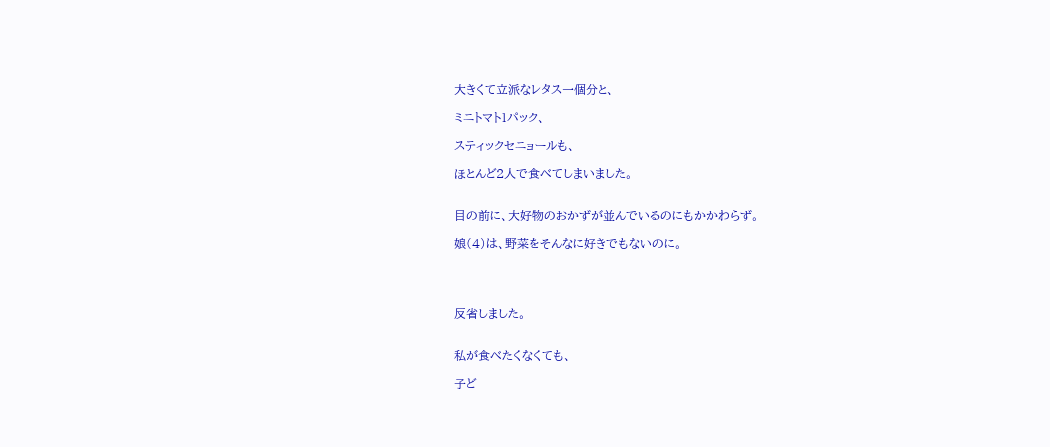大きくて立派なレタス一個分と、

ミニトマト1パック、

スティックセニョールも、

ほとんど2人で食べてしまいました。


目の前に、大好物のおかずが並んでいるのにもかかわらず。

娘(4)は、野菜をそんなに好きでもないのに。




反省しました。


私が食べたくなくても、

子ど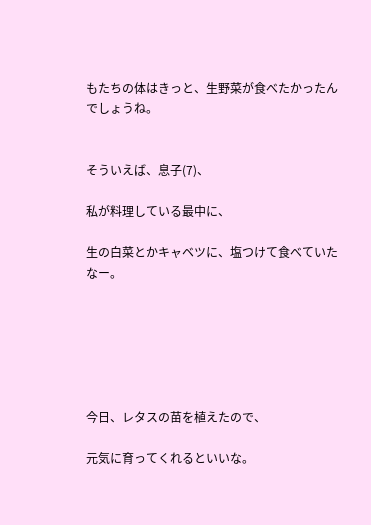もたちの体はきっと、生野菜が食べたかったんでしょうね。


そういえば、息子(7)、

私が料理している最中に、

生の白菜とかキャベツに、塩つけて食べていたなー。






今日、レタスの苗を植えたので、

元気に育ってくれるといいな。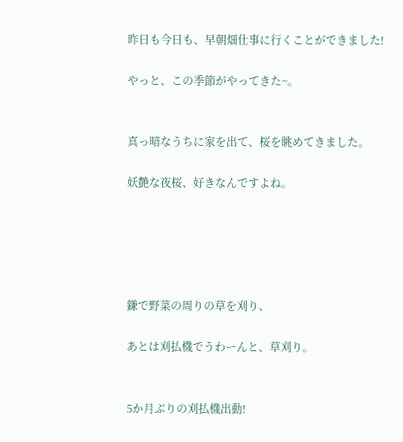昨日も今日も、早朝畑仕事に行くことができました!

やっと、この季節がやってきた~。


真っ暗なうちに家を出て、桜を眺めてきました。

妖艶な夜桜、好きなんですよね。





鎌で野菜の周りの草を刈り、

あとは刈払機でうわーんと、草刈り。


5か月ぶりの刈払機出動!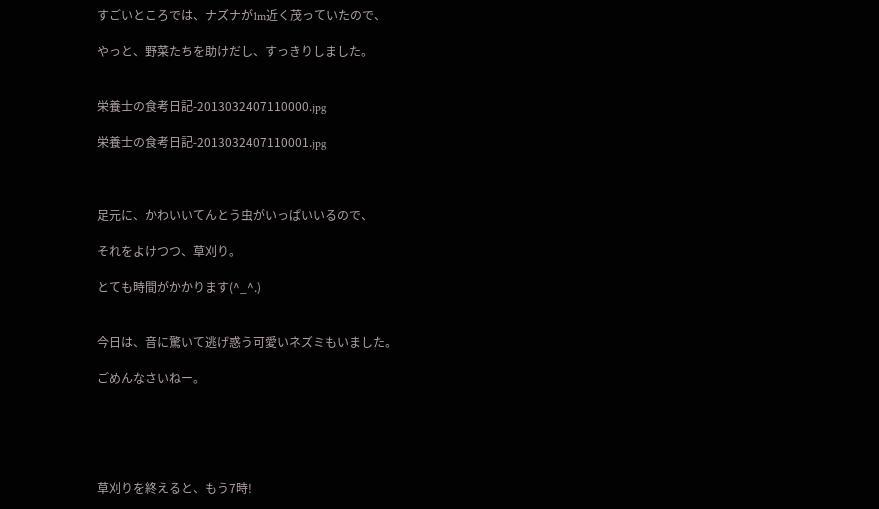すごいところでは、ナズナが1m近く茂っていたので、

やっと、野菜たちを助けだし、すっきりしました。


栄養士の食考日記-2013032407110000.jpg

栄養士の食考日記-2013032407110001.jpg



足元に、かわいいてんとう虫がいっぱいいるので、

それをよけつつ、草刈り。

とても時間がかかります(^_^.)


今日は、音に驚いて逃げ惑う可愛いネズミもいました。

ごめんなさいねー。





草刈りを終えると、もう7時!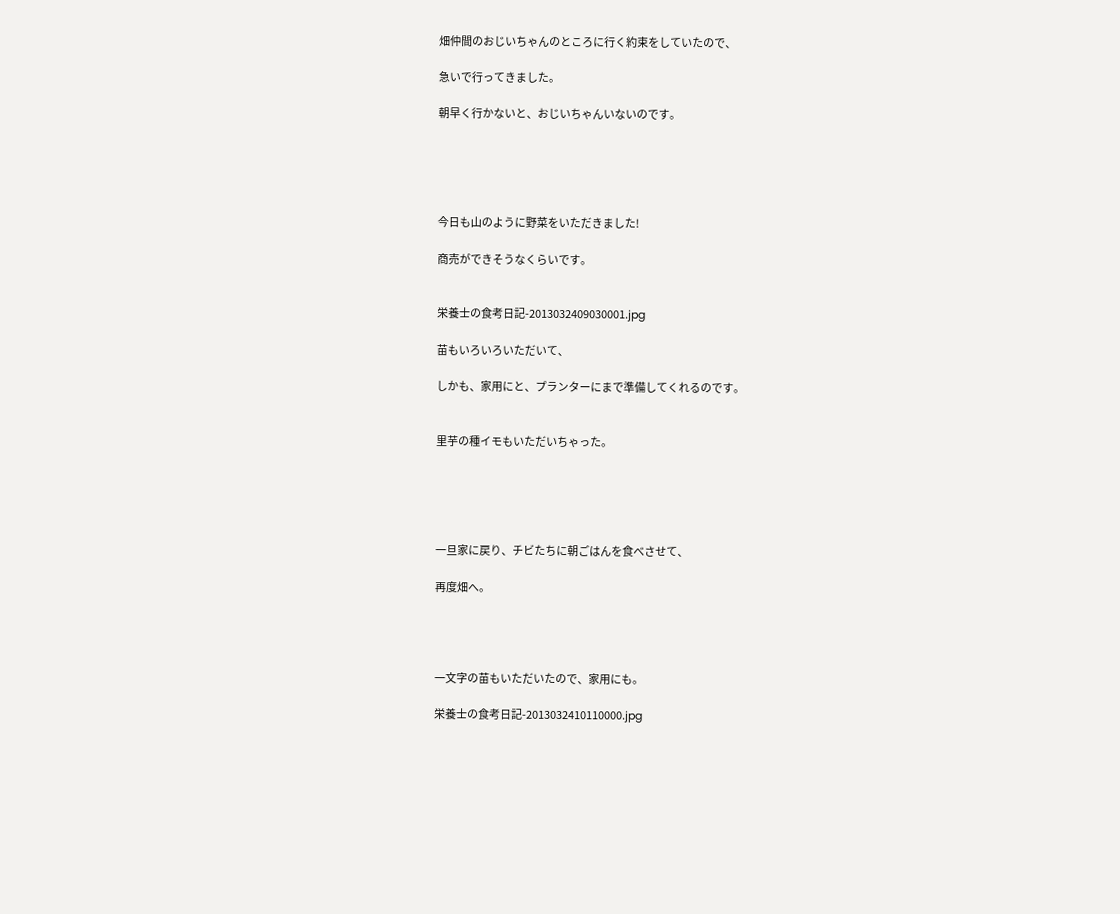畑仲間のおじいちゃんのところに行く約束をしていたので、

急いで行ってきました。

朝早く行かないと、おじいちゃんいないのです。





今日も山のように野菜をいただきました!

商売ができそうなくらいです。


栄養士の食考日記-2013032409030001.jpg

苗もいろいろいただいて、

しかも、家用にと、プランターにまで準備してくれるのです。


里芋の種イモもいただいちゃった。





一旦家に戻り、チビたちに朝ごはんを食べさせて、

再度畑へ。




一文字の苗もいただいたので、家用にも。

栄養士の食考日記-2013032410110000.jpg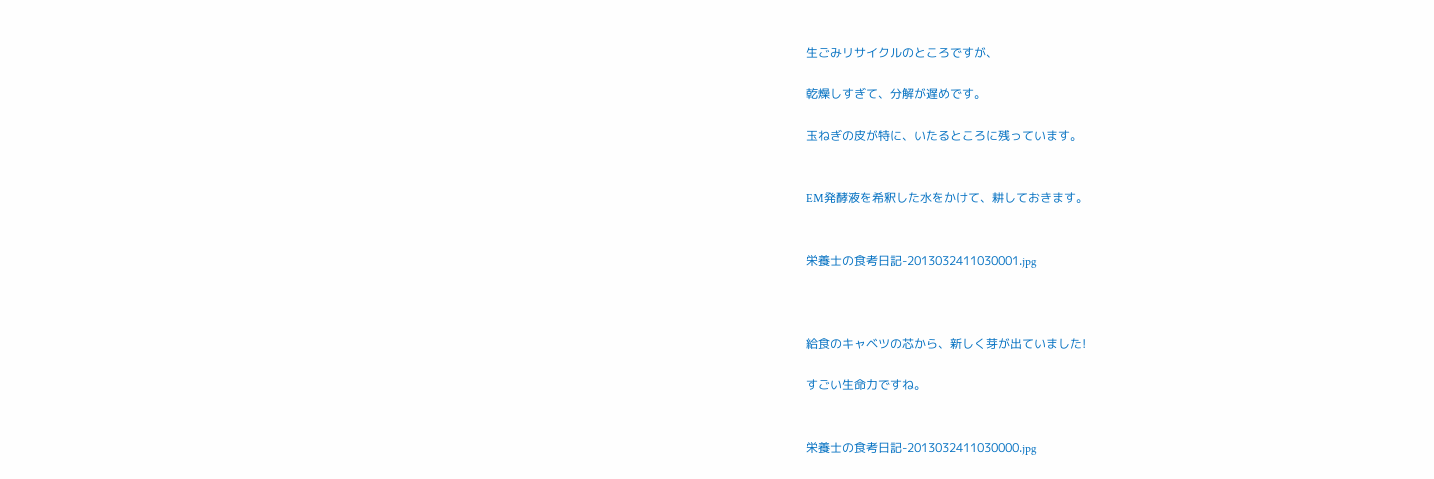生ごみリサイクルのところですが、

乾燥しすぎて、分解が遅めです。

玉ねぎの皮が特に、いたるところに残っています。


EM発酵液を希釈した水をかけて、耕しておきます。


栄養士の食考日記-2013032411030001.jpg



給食のキャベツの芯から、新しく芽が出ていました!

すごい生命力ですね。


栄養士の食考日記-2013032411030000.jpg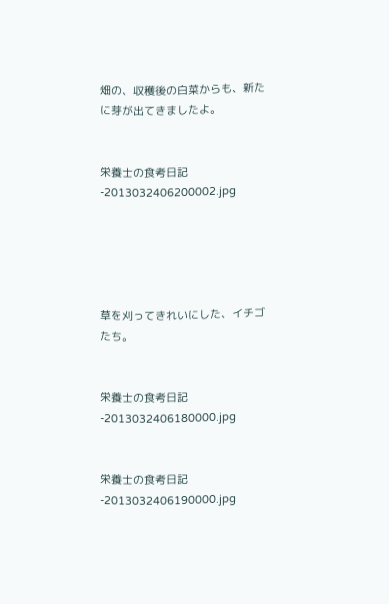畑の、収穫後の白菜からも、新たに芽が出てきましたよ。


栄養士の食考日記-2013032406200002.jpg





草を刈ってきれいにした、イチゴたち。


栄養士の食考日記-2013032406180000.jpg


栄養士の食考日記-2013032406190000.jpg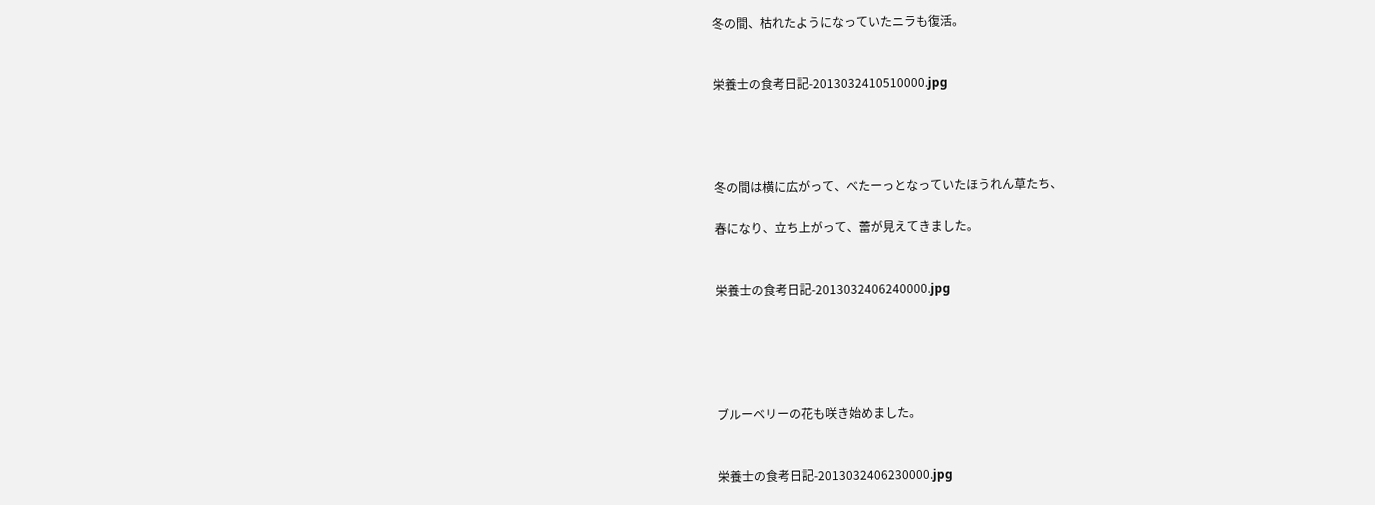冬の間、枯れたようになっていたニラも復活。


栄養士の食考日記-2013032410510000.jpg




冬の間は横に広がって、べたーっとなっていたほうれん草たち、

春になり、立ち上がって、蕾が見えてきました。


栄養士の食考日記-2013032406240000.jpg





ブルーベリーの花も咲き始めました。


栄養士の食考日記-2013032406230000.jpg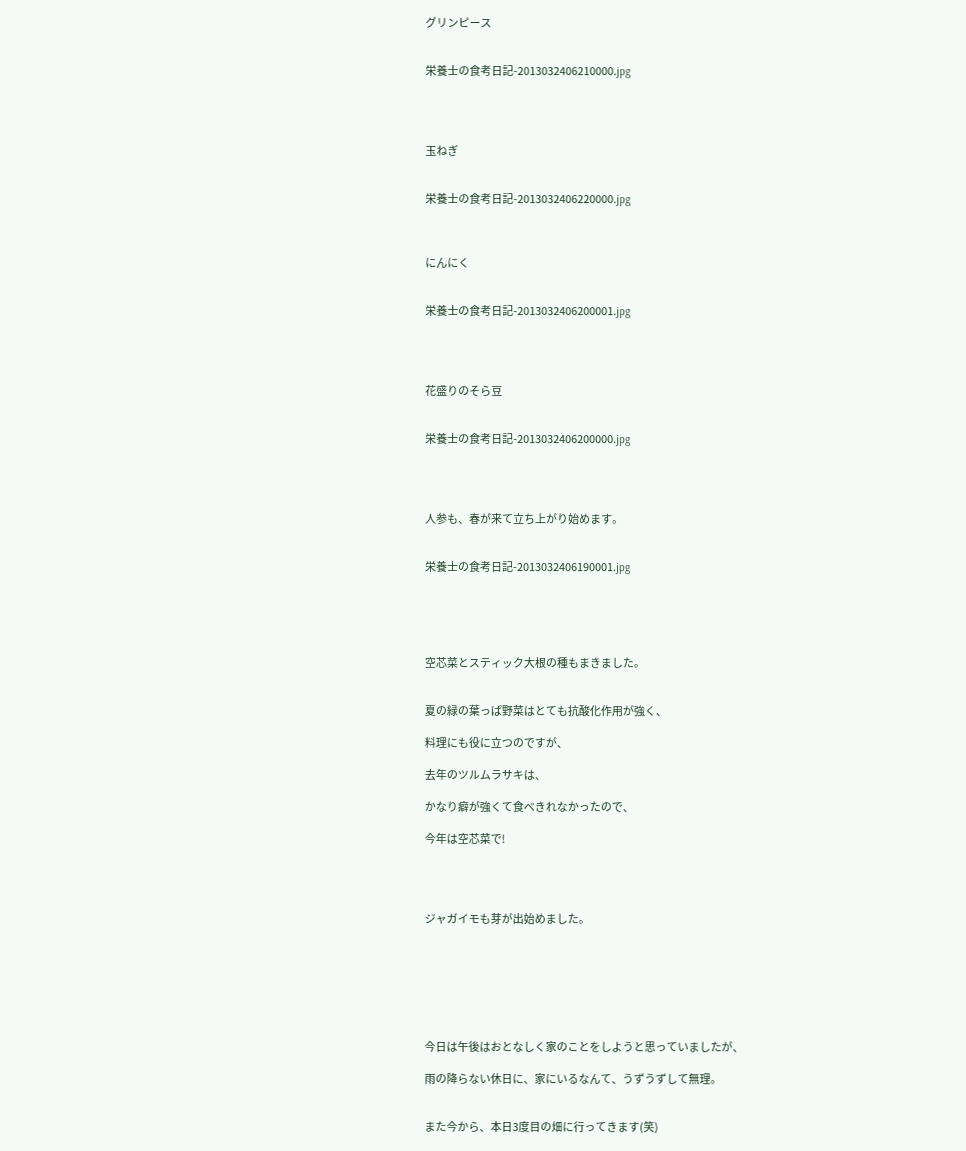グリンピース


栄養士の食考日記-2013032406210000.jpg




玉ねぎ


栄養士の食考日記-2013032406220000.jpg



にんにく


栄養士の食考日記-2013032406200001.jpg




花盛りのそら豆


栄養士の食考日記-2013032406200000.jpg




人参も、春が来て立ち上がり始めます。


栄養士の食考日記-2013032406190001.jpg





空芯菜とスティック大根の種もまきました。


夏の緑の葉っぱ野菜はとても抗酸化作用が強く、

料理にも役に立つのですが、

去年のツルムラサキは、

かなり癖が強くて食べきれなかったので、

今年は空芯菜で!




ジャガイモも芽が出始めました。







今日は午後はおとなしく家のことをしようと思っていましたが、

雨の降らない休日に、家にいるなんて、うずうずして無理。


また今から、本日3度目の畑に行ってきます(笑)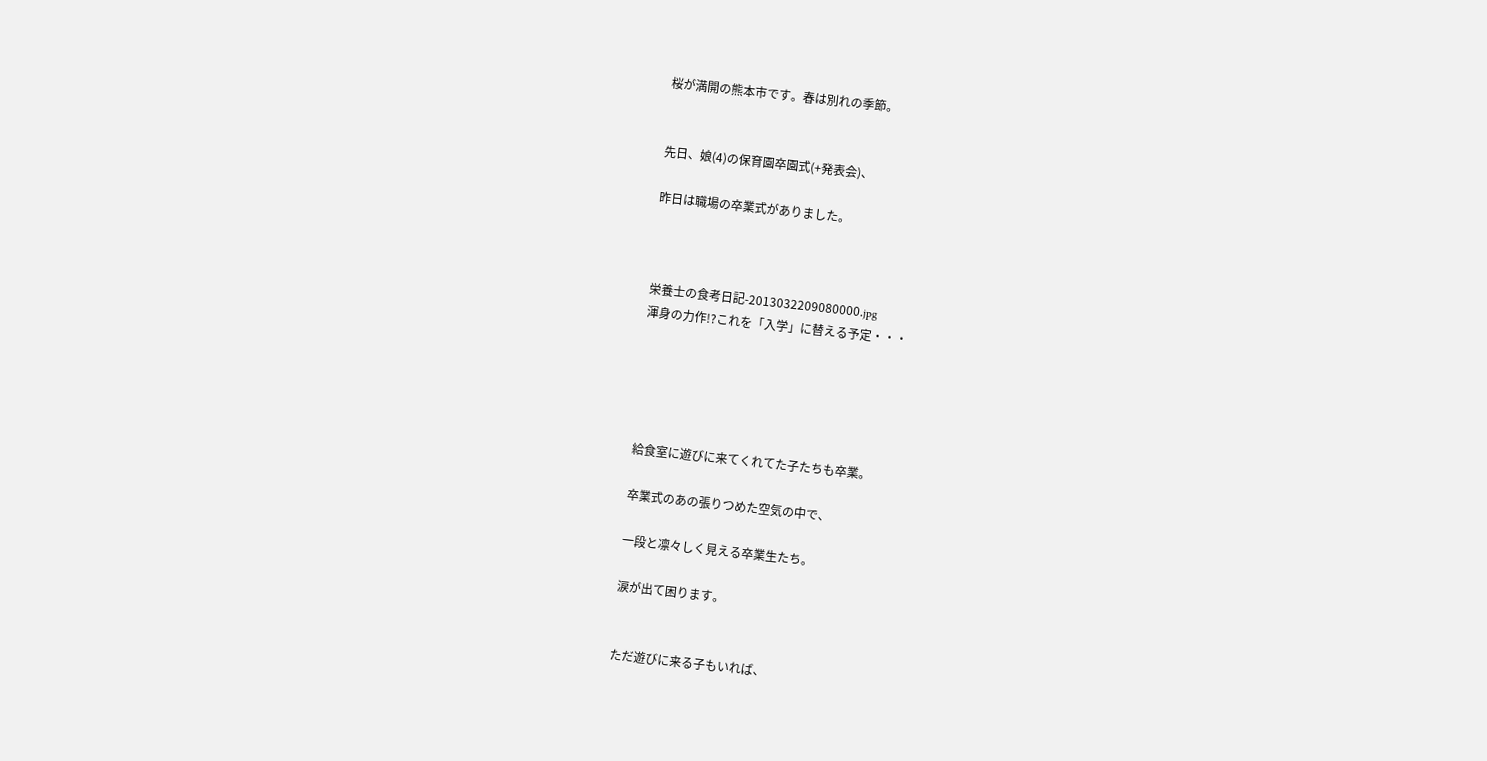桜が満開の熊本市です。春は別れの季節。


先日、娘(4)の保育園卒園式(+発表会)、

昨日は職場の卒業式がありました。



栄養士の食考日記-2013032209080000.jpg
渾身の力作!?これを「入学」に替える予定・・・





給食室に遊びに来てくれてた子たちも卒業。

卒業式のあの張りつめた空気の中で、

一段と凛々しく見える卒業生たち。

涙が出て困ります。


ただ遊びに来る子もいれば、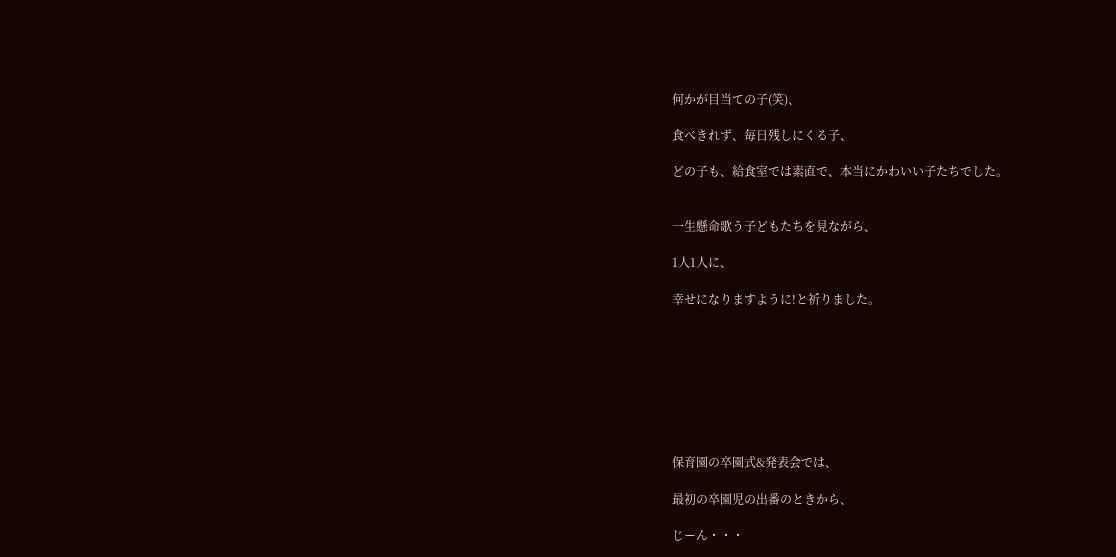何かが目当ての子(笑)、

食べきれず、毎日残しにくる子、

どの子も、給食室では素直で、本当にかわいい子たちでした。


一生懸命歌う子どもたちを見ながら、

1人1人に、

幸せになりますように!と祈りました。








保育園の卒園式&発表会では、

最初の卒園児の出番のときから、

じーん・・・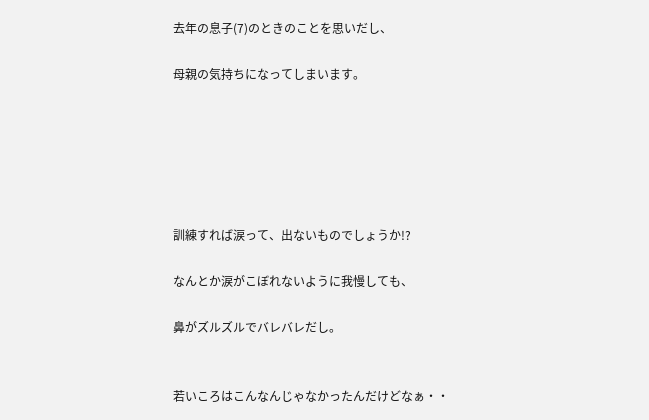去年の息子(7)のときのことを思いだし、

母親の気持ちになってしまいます。






訓練すれば涙って、出ないものでしょうか!?

なんとか涙がこぼれないように我慢しても、

鼻がズルズルでバレバレだし。


若いころはこんなんじゃなかったんだけどなぁ・・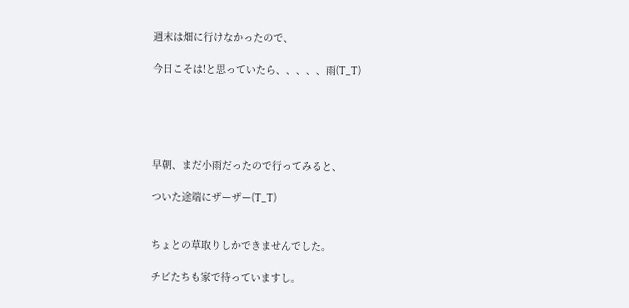週末は畑に行けなかったので、

今日こそは!と思っていたら、、、、、雨(T_T)





早朝、まだ小雨だったので行ってみると、

ついた途端にザーザー(T_T)


ちょとの草取りしかできませんでした。

チビたちも家で待っていますし。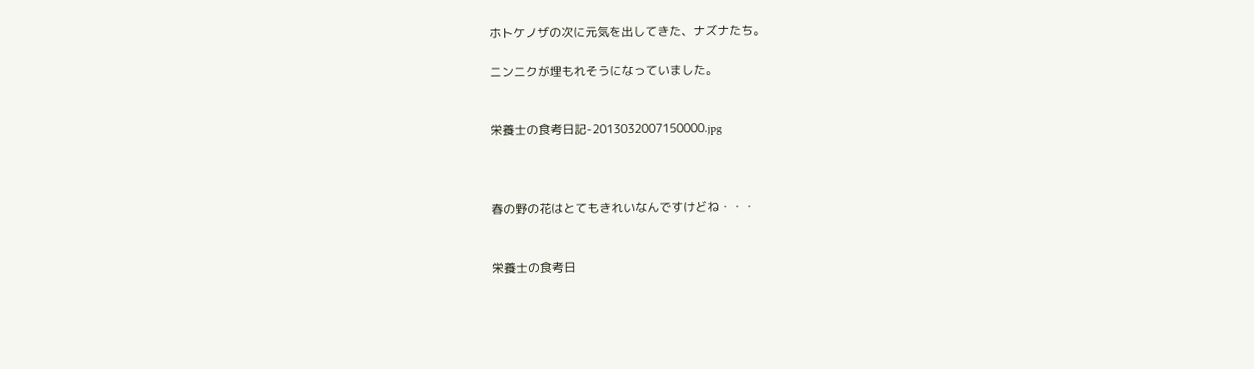ホトケノザの次に元気を出してきた、ナズナたち。

ニンニクが埋もれそうになっていました。


栄養士の食考日記-2013032007150000.jpg



春の野の花はとてもきれいなんですけどね・・・


栄養士の食考日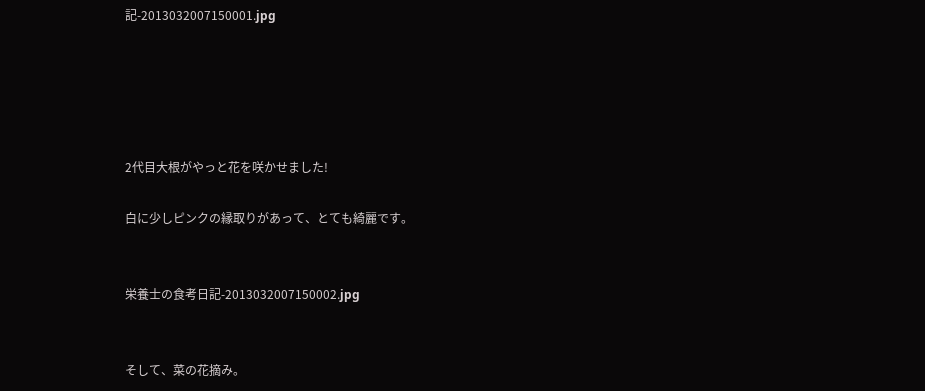記-2013032007150001.jpg





2代目大根がやっと花を咲かせました!

白に少しピンクの縁取りがあって、とても綺麗です。


栄養士の食考日記-2013032007150002.jpg


そして、菜の花摘み。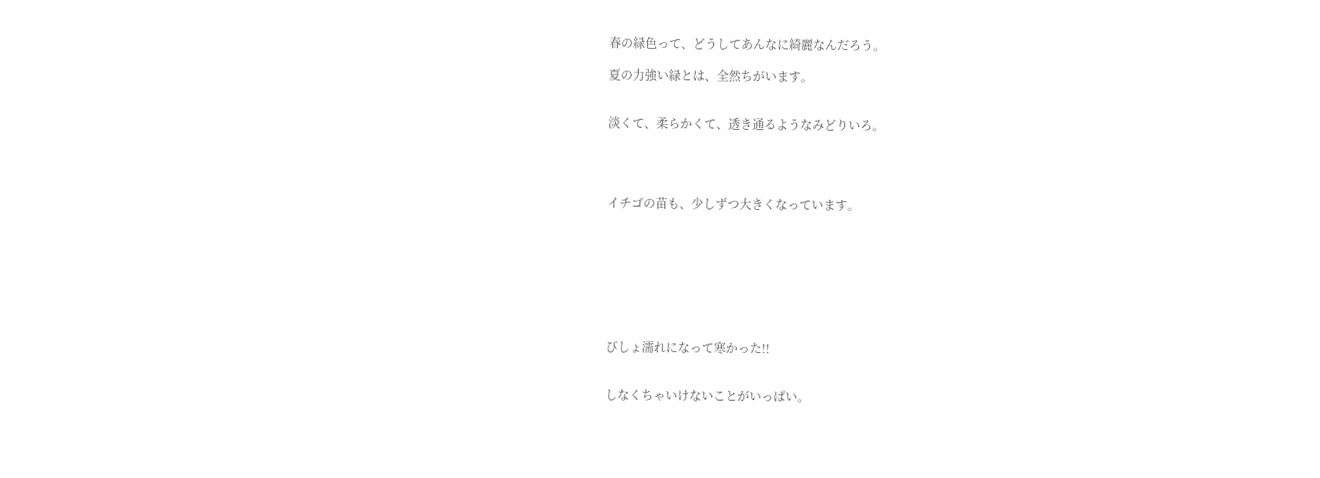春の緑色って、どうしてあんなに綺麗なんだろう。

夏の力強い緑とは、全然ちがいます。


淡くて、柔らかくて、透き通るようなみどりいろ。




イチゴの苗も、少しずつ大きくなっています。








びしょ濡れになって寒かった!!


しなくちゃいけないことがいっぱい。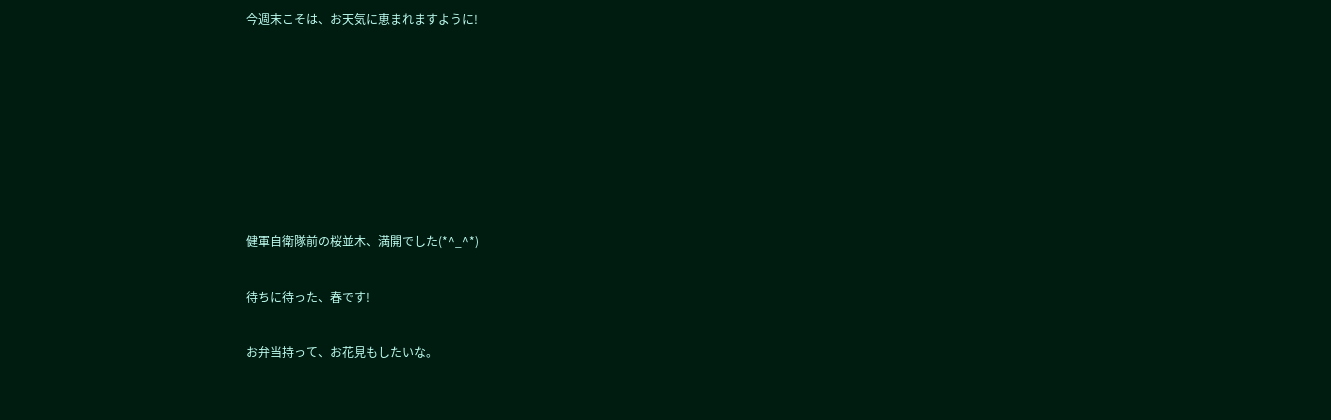今週末こそは、お天気に恵まれますように!







健軍自衛隊前の桜並木、満開でした(*^_^*)

待ちに待った、春です!

お弁当持って、お花見もしたいな。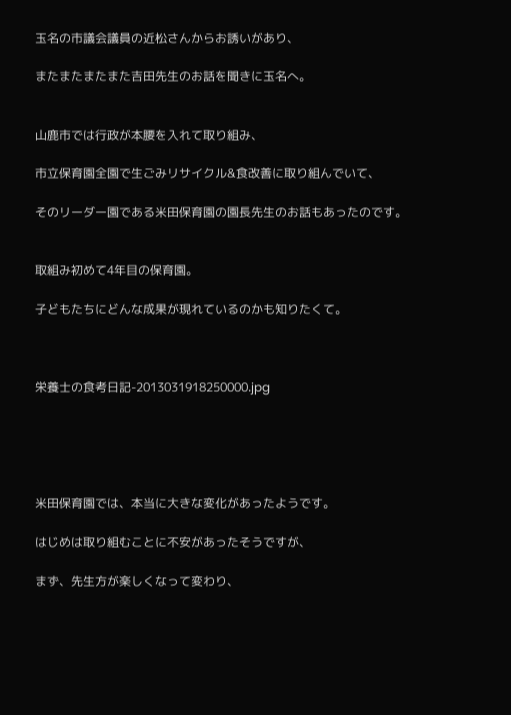玉名の市議会議員の近松さんからお誘いがあり、

またまたまたまた吉田先生のお話を聞きに玉名へ。


山鹿市では行政が本腰を入れて取り組み、

市立保育園全園で生ごみリサイクル&食改善に取り組んでいて、

そのリーダー園である米田保育園の園長先生のお話もあったのです。


取組み初めて4年目の保育園。

子どもたちにどんな成果が現れているのかも知りたくて。



栄養士の食考日記-2013031918250000.jpg





米田保育園では、本当に大きな変化があったようです。

はじめは取り組むことに不安があったそうですが、

まず、先生方が楽しくなって変わり、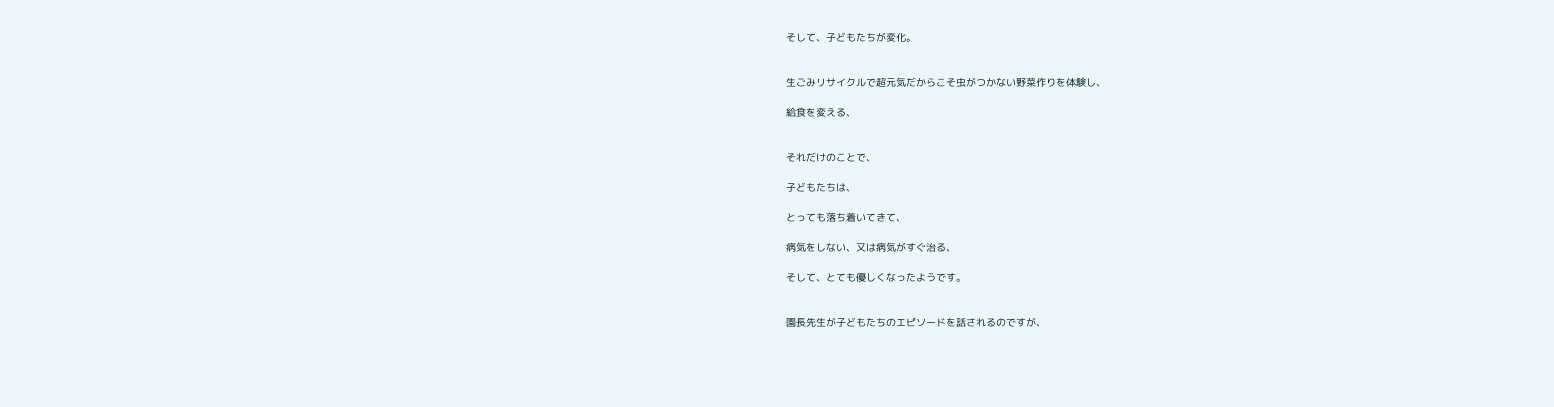そして、子どもたちが変化。


生ごみリサイクルで超元気だからこそ虫がつかない野菜作りを体験し、

給食を変える、


それだけのことで、

子どもたちは、

とっても落ち着いてきて、

病気をしない、又は病気がすぐ治る、

そして、とても優しくなったようです。


園長先生が子どもたちのエピソードを話されるのですが、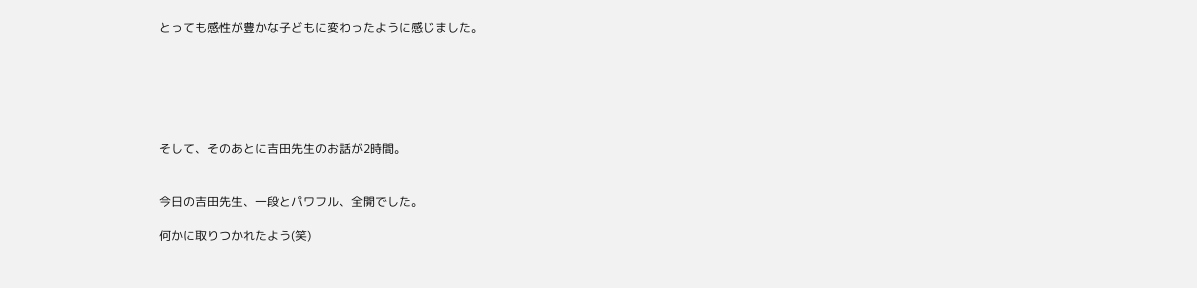とっても感性が豊かな子どもに変わったように感じました。






そして、そのあとに吉田先生のお話が2時間。


今日の吉田先生、一段とパワフル、全開でした。

何かに取りつかれたよう(笑)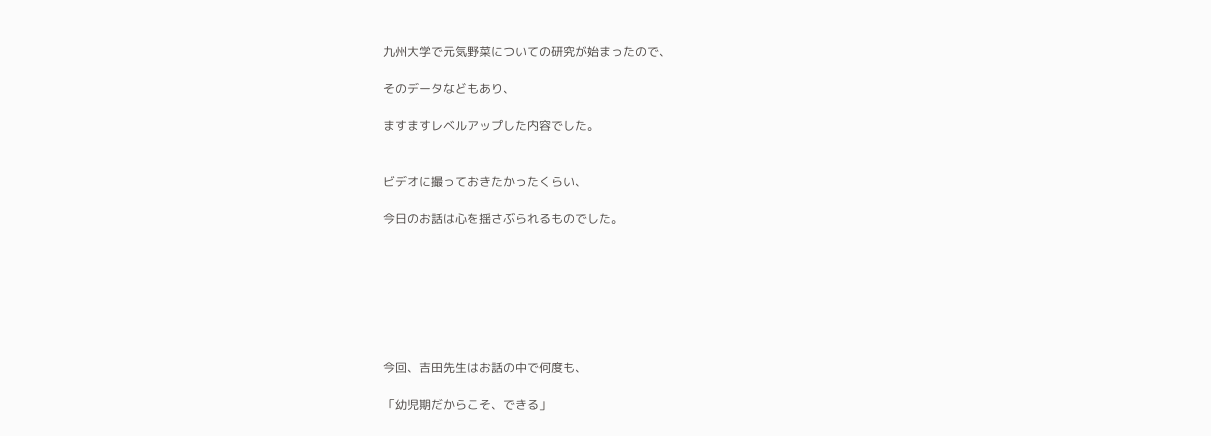九州大学で元気野菜についての研究が始まったので、

そのデータなどもあり、

ますますレベルアップした内容でした。


ビデオに撮っておきたかったくらい、

今日のお話は心を揺さぶられるものでした。







今回、吉田先生はお話の中で何度も、

「幼児期だからこそ、できる」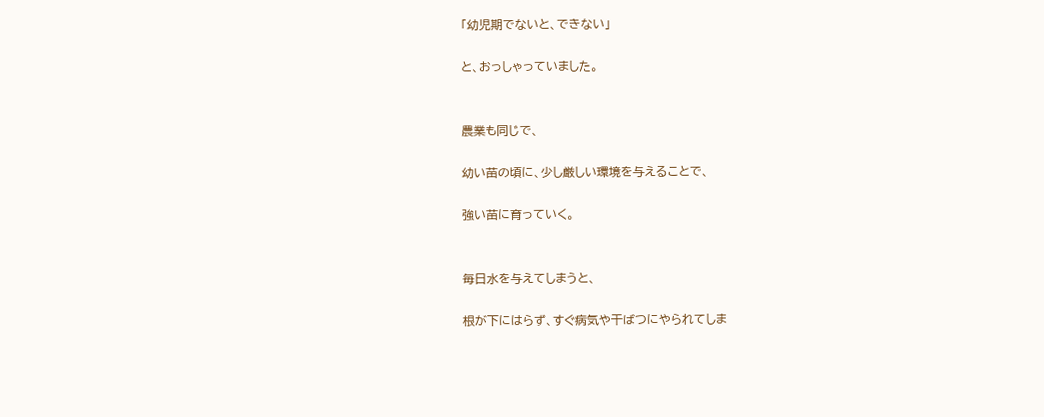「幼児期でないと、できない」

と、おっしゃっていました。


農業も同じで、

幼い苗の頃に、少し厳しい環境を与えることで、

強い苗に育っていく。


毎日水を与えてしまうと、

根が下にはらず、すぐ病気や干ばつにやられてしま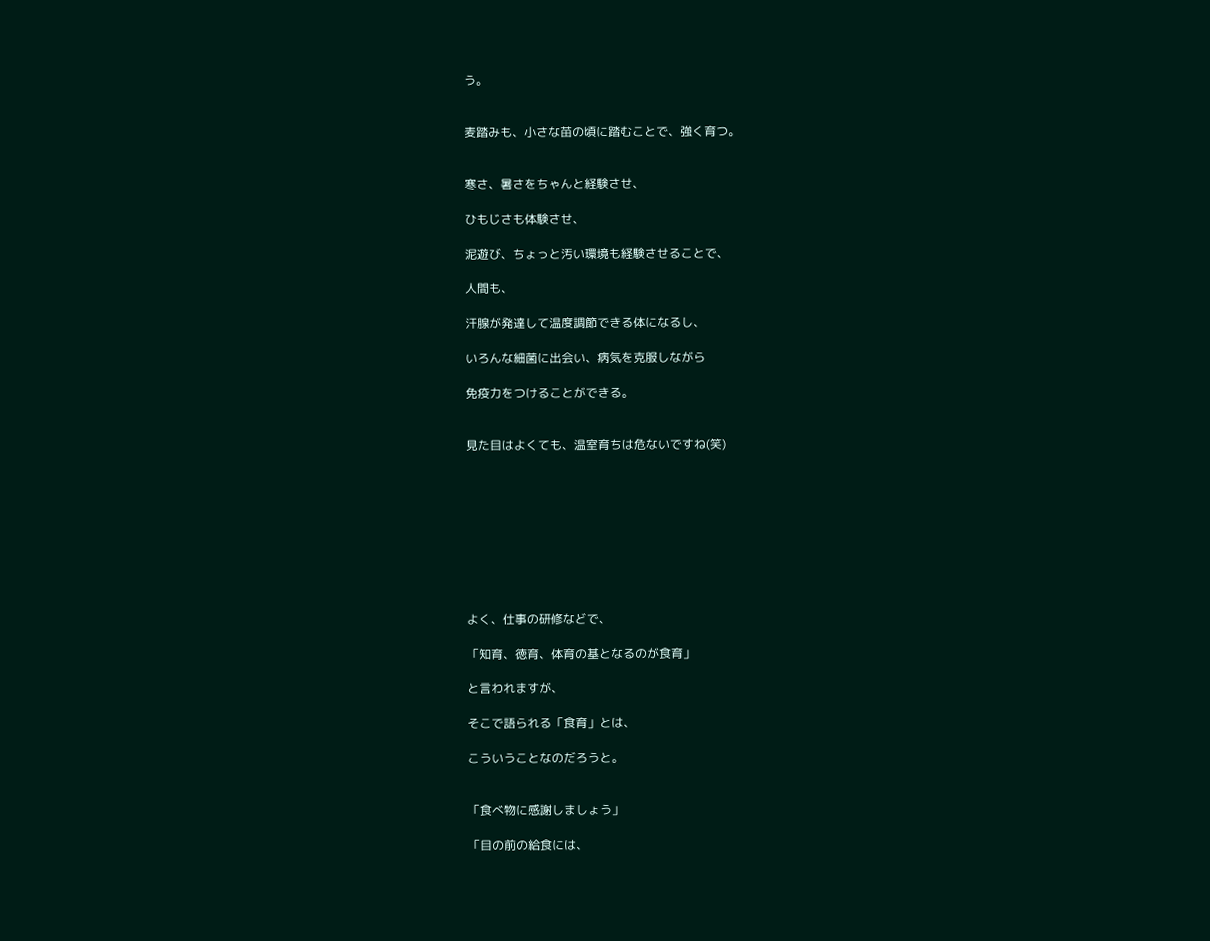う。


麦踏みも、小さな苗の頃に踏むことで、強く育つ。


寒さ、暑さをちゃんと経験させ、

ひもじさも体験させ、

泥遊び、ちょっと汚い環境も経験させることで、

人間も、

汗腺が発達して温度調節できる体になるし、

いろんな細菌に出会い、病気を克服しながら

免疫力をつけることができる。


見た目はよくても、温室育ちは危ないですね(笑)









よく、仕事の研修などで、

「知育、徳育、体育の基となるのが食育」

と言われますが、

そこで語られる「食育」とは、

こういうことなのだろうと。


「食べ物に感謝しましょう」

「目の前の給食には、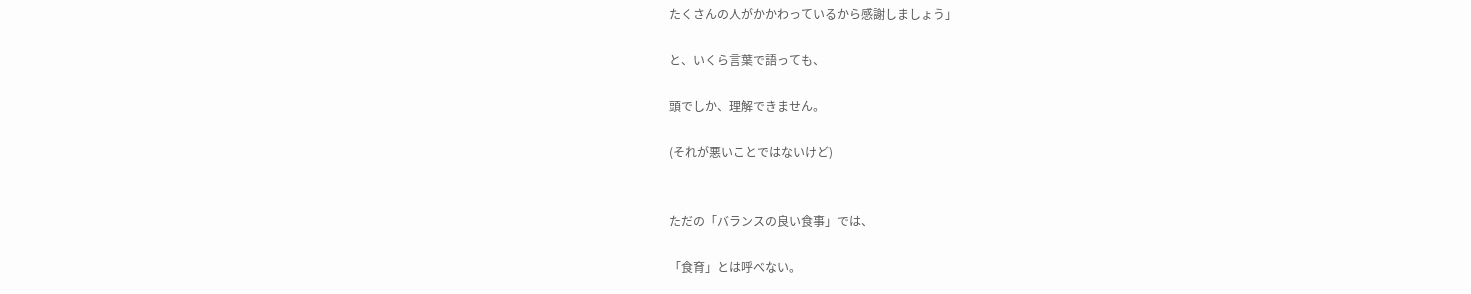たくさんの人がかかわっているから感謝しましょう」

と、いくら言葉で語っても、

頭でしか、理解できません。

(それが悪いことではないけど)


ただの「バランスの良い食事」では、

「食育」とは呼べない。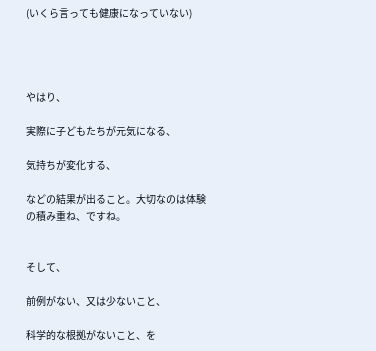(いくら言っても健康になっていない)




やはり、

実際に子どもたちが元気になる、

気持ちが変化する、

などの結果が出ること。大切なのは体験の積み重ね、ですね。


そして、

前例がない、又は少ないこと、

科学的な根拠がないこと、を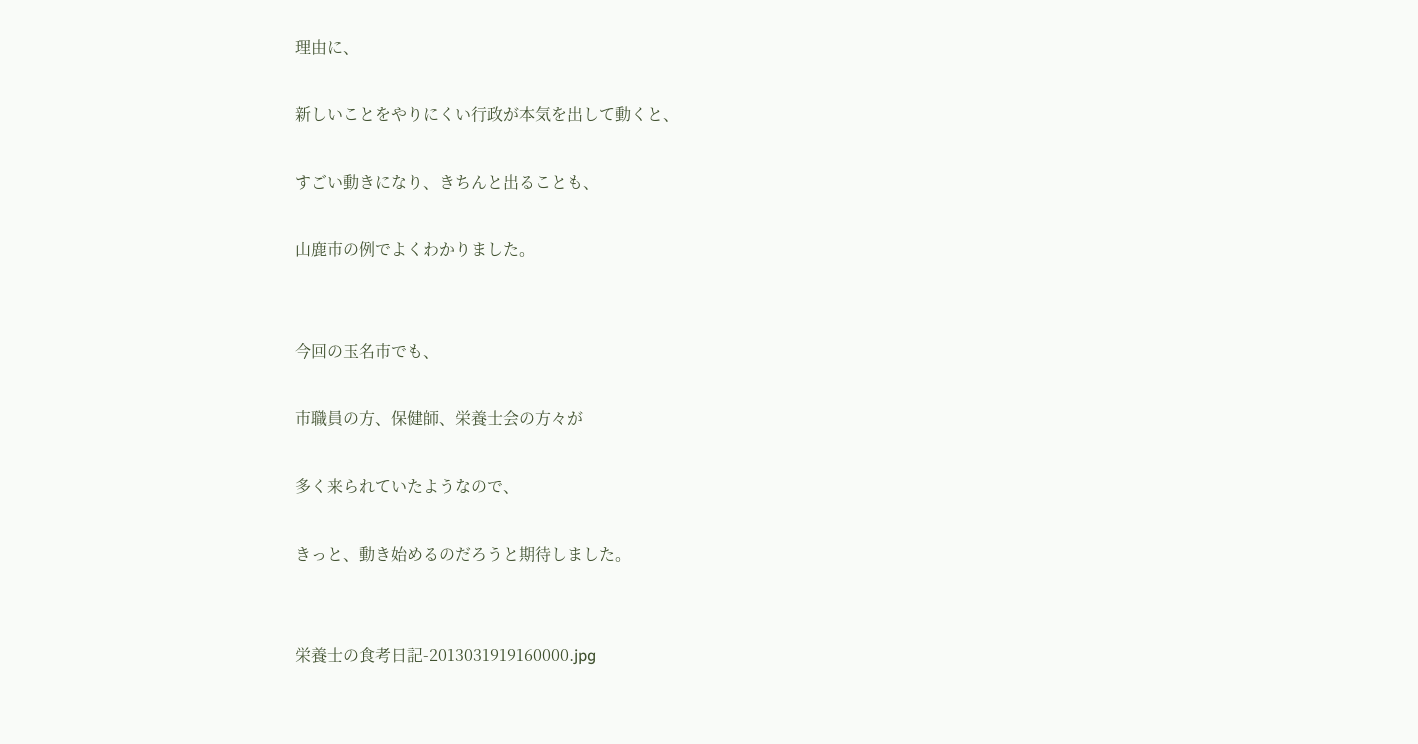理由に、

新しいことをやりにくい行政が本気を出して動くと、

すごい動きになり、きちんと出ることも、

山鹿市の例でよくわかりました。


今回の玉名市でも、

市職員の方、保健師、栄養士会の方々が

多く来られていたようなので、

きっと、動き始めるのだろうと期待しました。


栄養士の食考日記-2013031919160000.jpg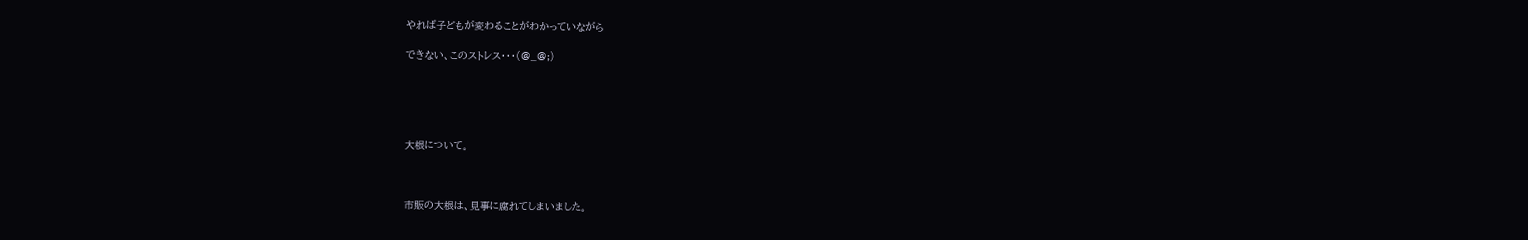やれば子どもが変わることがわかっていながら

できない、このストレス・・・(@_@;)





大根について。



市販の大根は、見事に腐れてしまいました。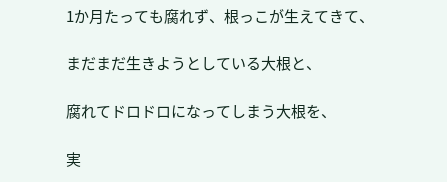1か月たっても腐れず、根っこが生えてきて、

まだまだ生きようとしている大根と、

腐れてドロドロになってしまう大根を、

実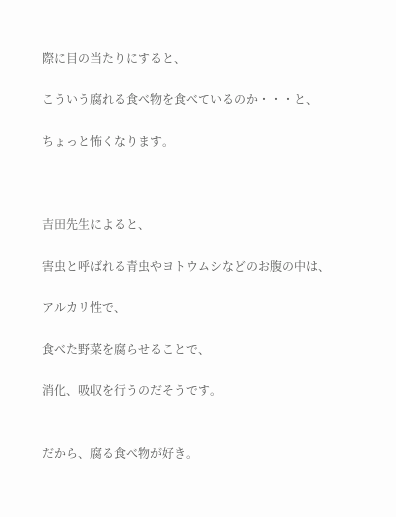際に目の当たりにすると、

こういう腐れる食べ物を食べているのか・・・と、

ちょっと怖くなります。



吉田先生によると、

害虫と呼ばれる青虫やヨトウムシなどのお腹の中は、

アルカリ性で、

食べた野菜を腐らせることで、

消化、吸収を行うのだそうです。


だから、腐る食べ物が好き。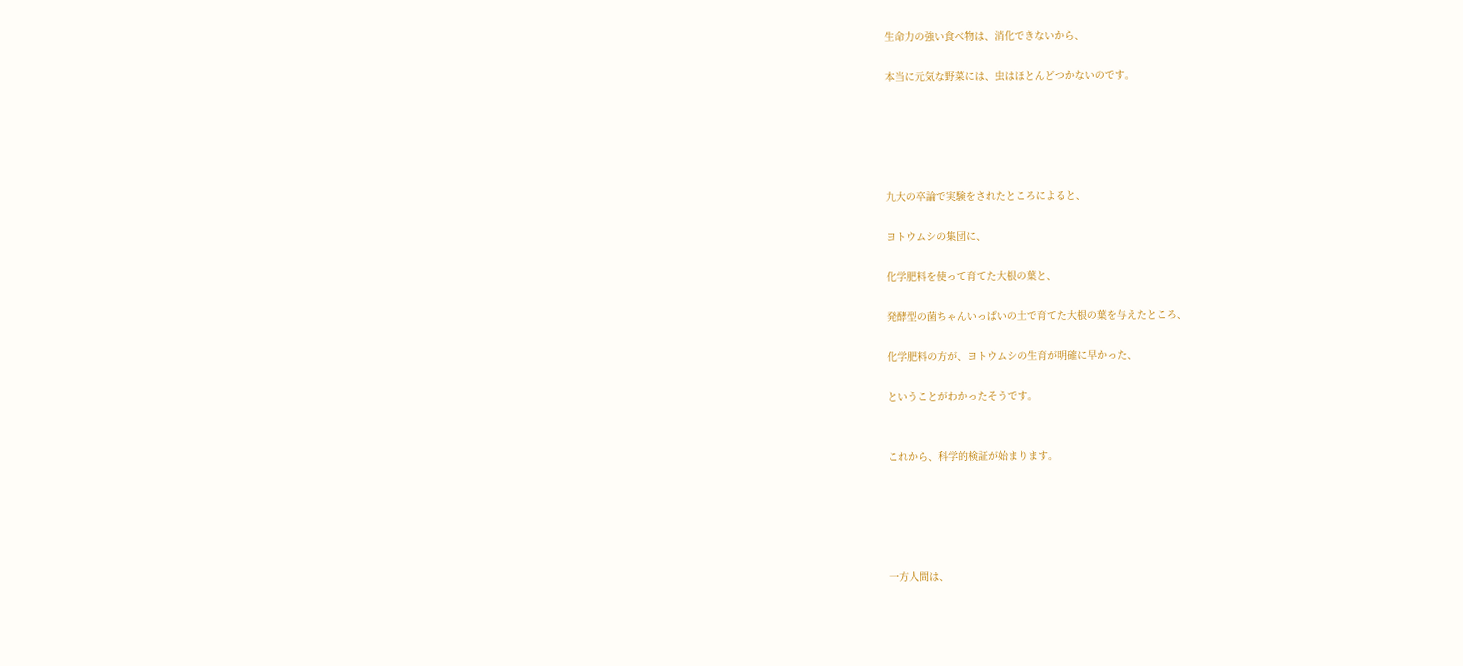生命力の強い食べ物は、消化できないから、

本当に元気な野菜には、虫はほとんどつかないのです。





九大の卒論で実験をされたところによると、

ヨトウムシの集団に、

化学肥料を使って育てた大根の葉と、

発酵型の菌ちゃんいっぱいの土で育てた大根の葉を与えたところ、

化学肥料の方が、ヨトウムシの生育が明確に早かった、

ということがわかったそうです。


これから、科学的検証が始まります。





一方人間は、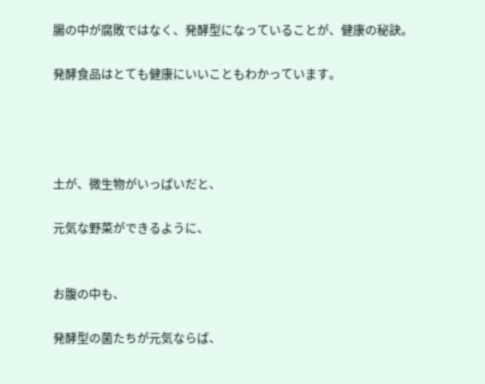腸の中が腐敗ではなく、発酵型になっていることが、健康の秘訣。

発酵食品はとても健康にいいこともわかっています。




土が、微生物がいっぱいだと、

元気な野菜ができるように、


お腹の中も、

発酵型の菌たちが元気ならば、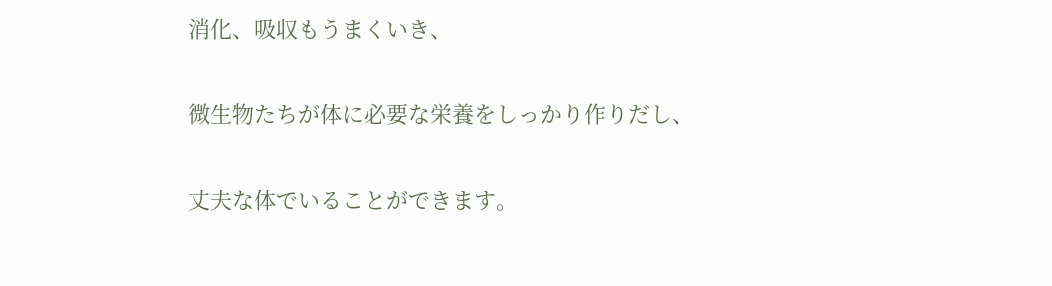消化、吸収もうまくいき、

微生物たちが体に必要な栄養をしっかり作りだし、

丈夫な体でいることができます。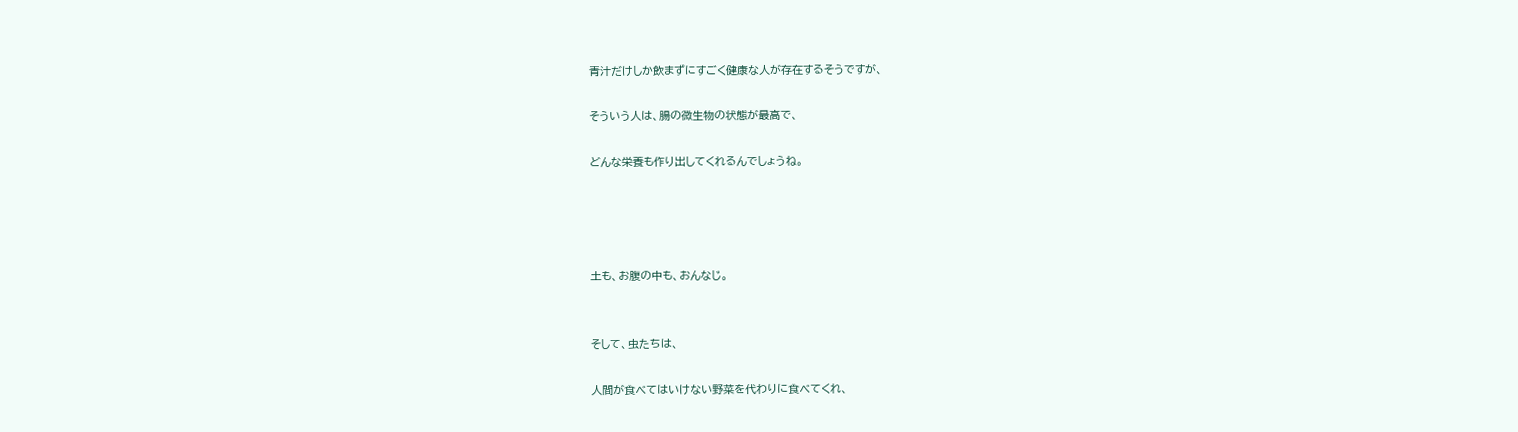青汁だけしか飲まずにすごく健康な人が存在するそうですが、

そういう人は、腸の微生物の状態が最高で、

どんな栄養も作り出してくれるんでしょうね。




土も、お腹の中も、おんなじ。


そして、虫たちは、

人間が食べてはいけない野菜を代わりに食べてくれ、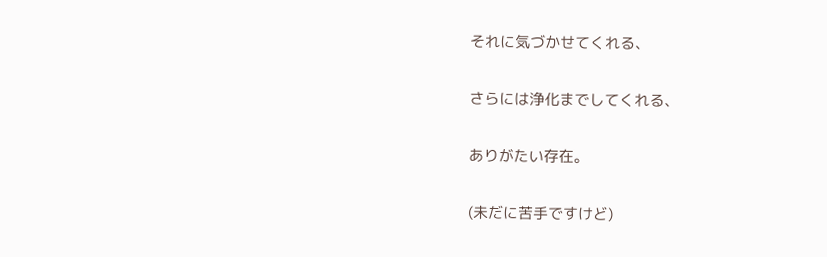それに気づかせてくれる、

さらには浄化までしてくれる、

ありがたい存在。

(未だに苦手ですけど)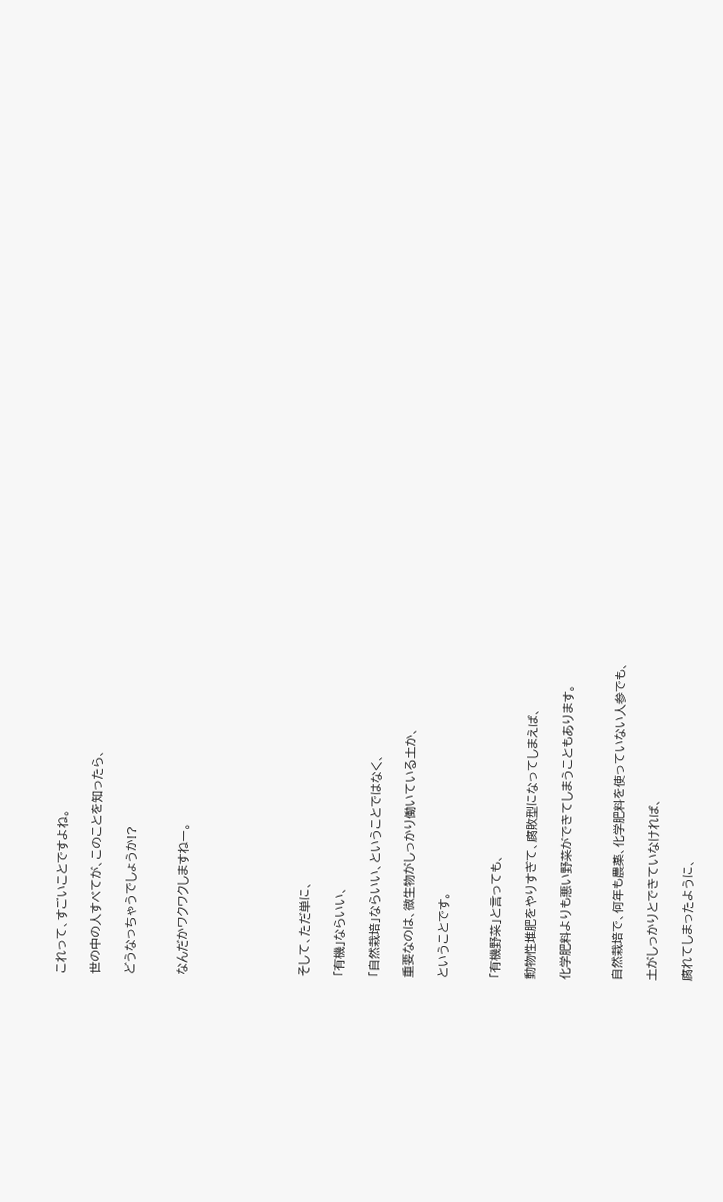これって、すごいことですよね。

世の中の人すべてが、このことを知ったら、

どうなっちゃうでしょうか!?


なんだかワクワクしますねー。






そして、ただ単に、

「有機」ならいい、

「自然栽培」ならいい、ということではなく、

重要なのは、微生物がしっかり働いている土か、

ということです。


「有機野菜」と言っても、

動物性堆肥をやりすぎて、腐敗型になってしまえば、

化学肥料よりも悪い野菜ができてしまうこともあります。


自然栽培で、何年も農薬、化学肥料を使っていない人参でも、

土がしっかりとできていなければ、

腐れてしまったように、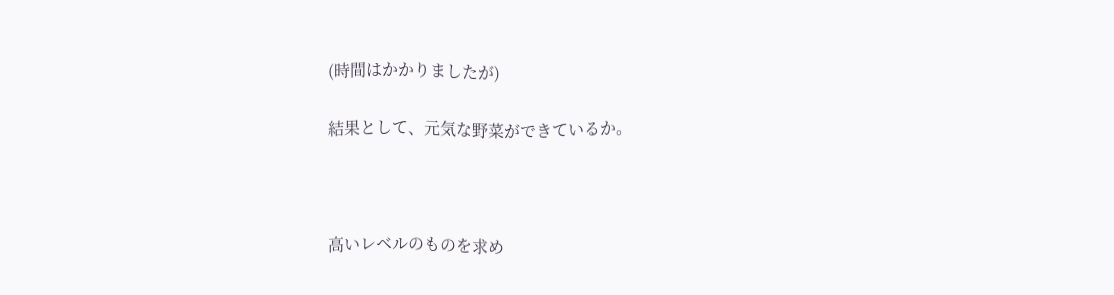(時間はかかりましたが)

結果として、元気な野菜ができているか。



高いレベルのものを求め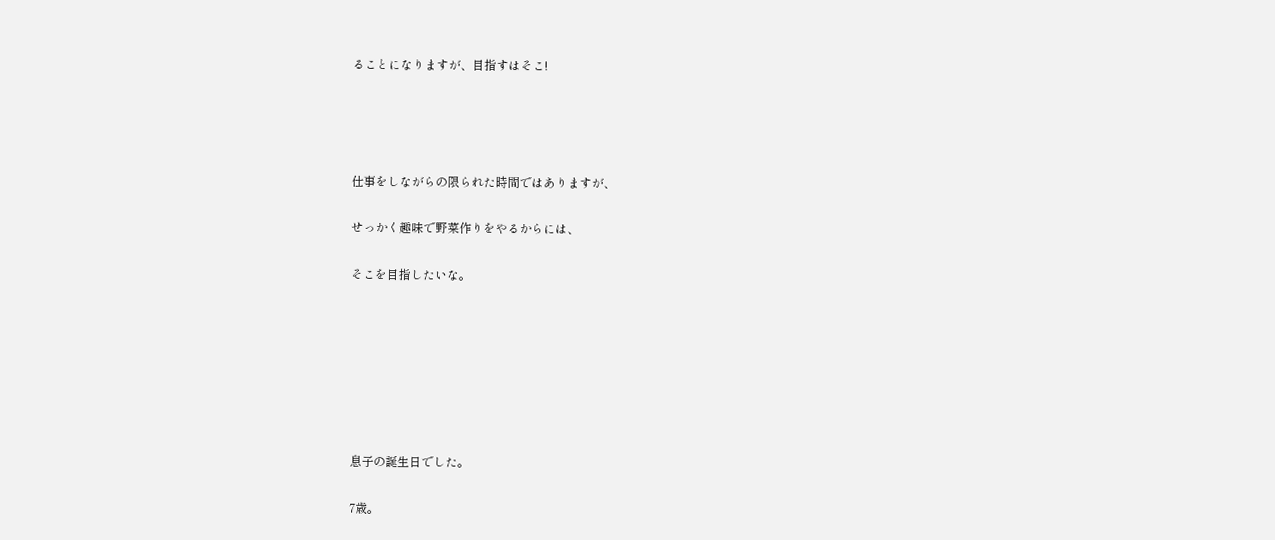ることになりますが、目指すはそこ!




仕事をしながらの限られた時間ではありますが、

せっかく趣味で野菜作りをやるからには、

そこを目指したいな。







息子の誕生日でした。

7歳。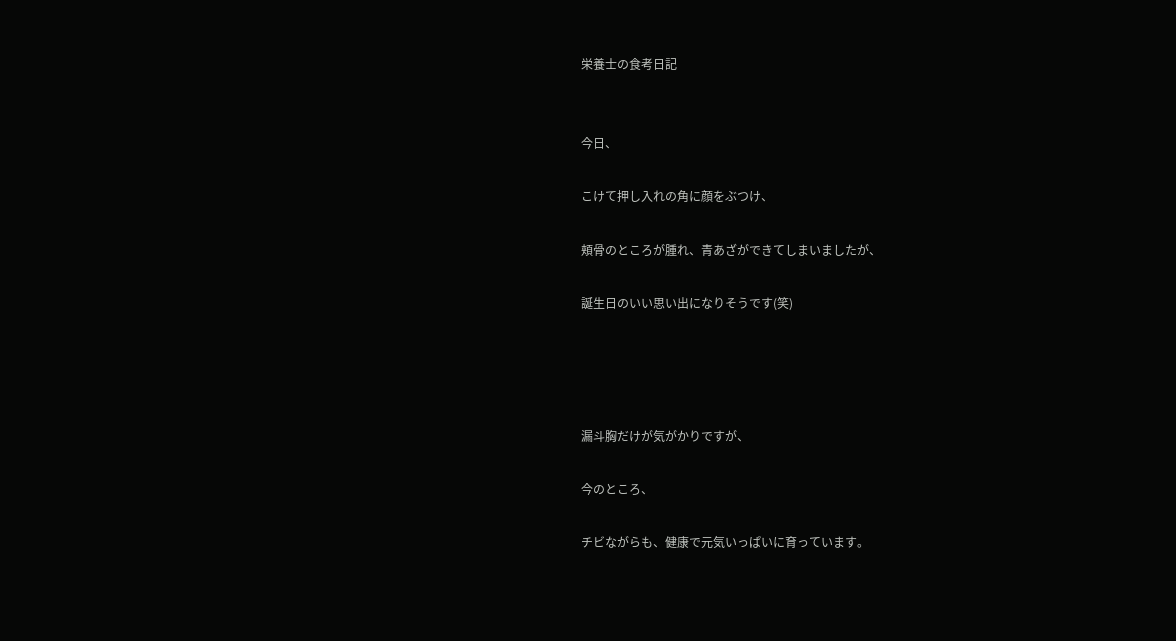栄養士の食考日記


今日、

こけて押し入れの角に顔をぶつけ、

頬骨のところが腫れ、青あざができてしまいましたが、

誕生日のいい思い出になりそうです(笑)




漏斗胸だけが気がかりですが、

今のところ、

チビながらも、健康で元気いっぱいに育っています。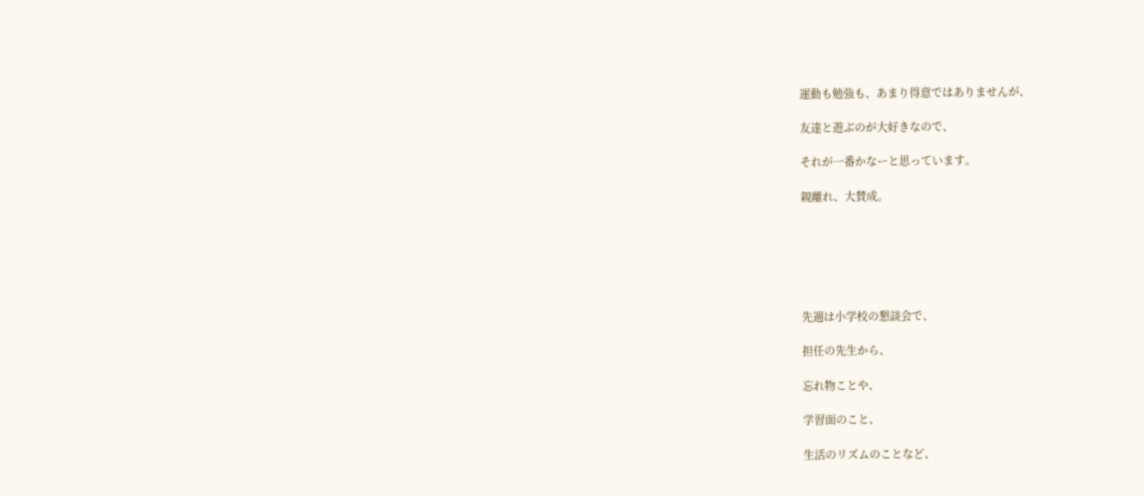運動も勉強も、あまり得意ではありませんが、

友達と遊ぶのが大好きなので、

それが一番かなーと思っています。

親離れ、大賛成。






先週は小学校の懇談会で、

担任の先生から、

忘れ物ことや、

学習面のこと、

生活のリズムのことなど、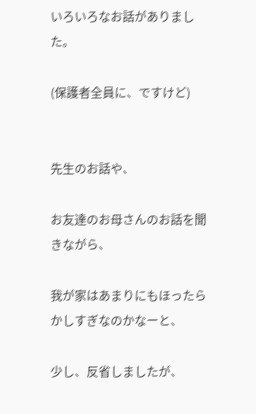いろいろなお話がありました。

(保護者全員に、ですけど)


先生のお話や、

お友達のお母さんのお話を聞きながら、

我が家はあまりにもほったらかしすぎなのかなーと、

少し、反省しましたが、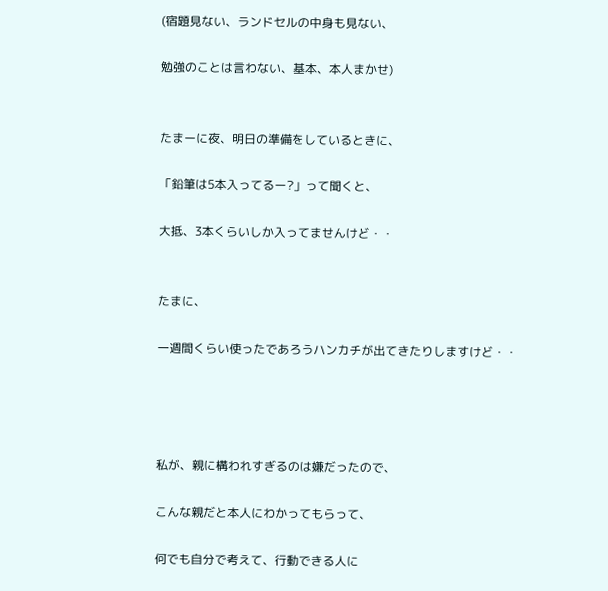(宿題見ない、ランドセルの中身も見ない、

勉強のことは言わない、基本、本人まかせ)


たまーに夜、明日の準備をしているときに、

「鉛筆は5本入ってるー?」って聞くと、

大抵、3本くらいしか入ってませんけど・・


たまに、

一週間くらい使ったであろうハンカチが出てきたりしますけど・・




私が、親に構われすぎるのは嫌だったので、

こんな親だと本人にわかってもらって、

何でも自分で考えて、行動できる人に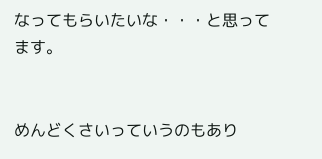なってもらいたいな・・・と思ってます。


めんどくさいっていうのもあり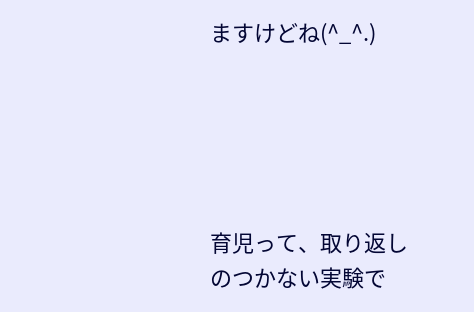ますけどね(^_^.)





育児って、取り返しのつかない実験で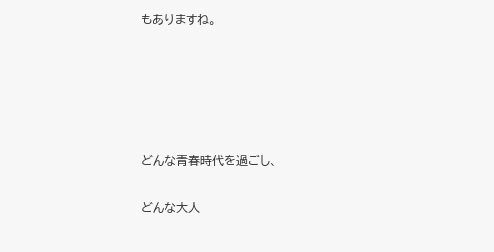もありますね。





どんな青春時代を過ごし、

どんな大人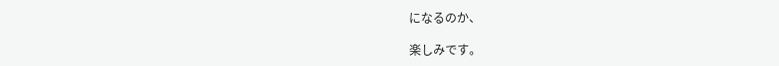になるのか、

楽しみです。